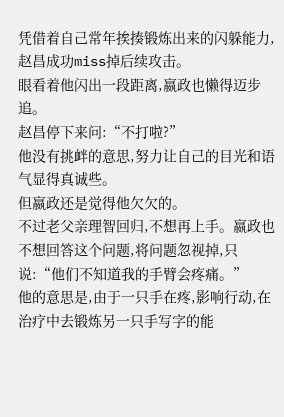凭借着自己常年挨揍锻炼出来的闪躲能力,赵昌成功miss掉后续攻击。
眼看着他闪出一段距离,嬴政也懒得迈步追。
赵昌停下来问:“不打啦?”
他没有挑衅的意思,努力让自己的目光和语气显得真诚些。
但嬴政还是觉得他欠欠的。
不过老父亲理智回归,不想再上手。嬴政也不想回答这个问题,将问题忽视掉,只说:“他们不知道我的手臂会疼痛。”
他的意思是,由于一只手在疼,影响行动,在治疗中去锻炼另一只手写字的能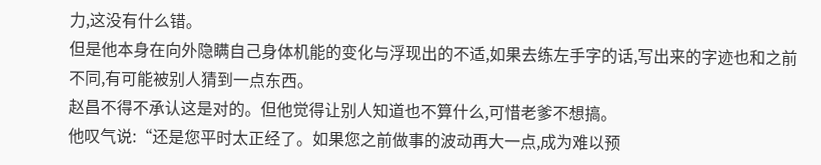力,这没有什么错。
但是他本身在向外隐瞒自己身体机能的变化与浮现出的不适,如果去练左手字的话,写出来的字迹也和之前不同,有可能被别人猜到一点东西。
赵昌不得不承认这是对的。但他觉得让别人知道也不算什么,可惜老爹不想搞。
他叹气说:“还是您平时太正经了。如果您之前做事的波动再大一点,成为难以预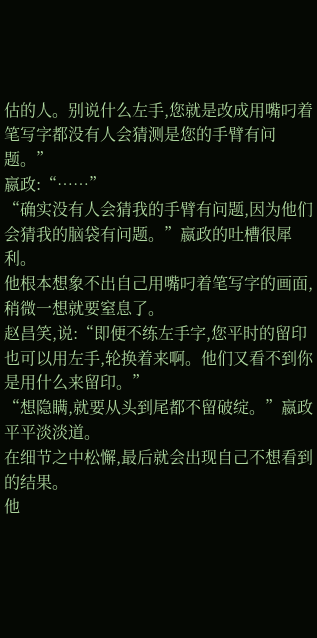估的人。别说什么左手,您就是改成用嘴叼着笔写字都没有人会猜测是您的手臂有问题。”
嬴政:“……”
“确实没有人会猜我的手臂有问题,因为他们会猜我的脑袋有问题。”嬴政的吐槽很犀利。
他根本想象不出自己用嘴叼着笔写字的画面,稍微一想就要窒息了。
赵昌笑,说:“即便不练左手字,您平时的留印也可以用左手,轮换着来啊。他们又看不到你是用什么来留印。”
“想隐瞒,就要从头到尾都不留破绽。”嬴政平平淡淡道。
在细节之中松懈,最后就会出现自己不想看到的结果。
他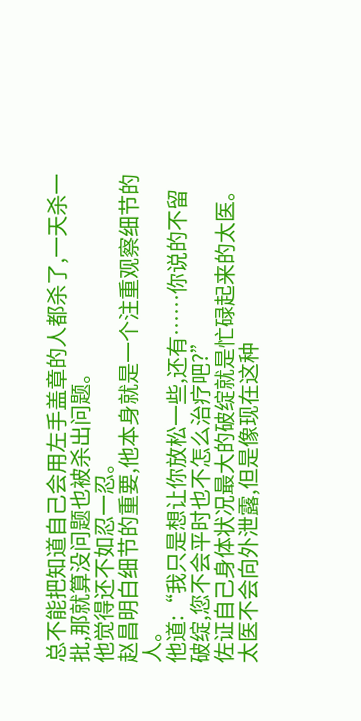总不能把知道自己会用左手盖章的人都杀了,一天杀一批,那就算没问题也被杀出问题。
他觉得还不如忍一忍。
赵昌明白细节的重要,他本身就是一个注重观察细节的人。
他道:“我只是想让你放松一些,还有……你说的不留破绽,您不会平时也不怎么治疗吧?”
佐证自己身体状况最大的破绽就是忙碌起来的太医。
太医不会向外泄露,但是像现在这种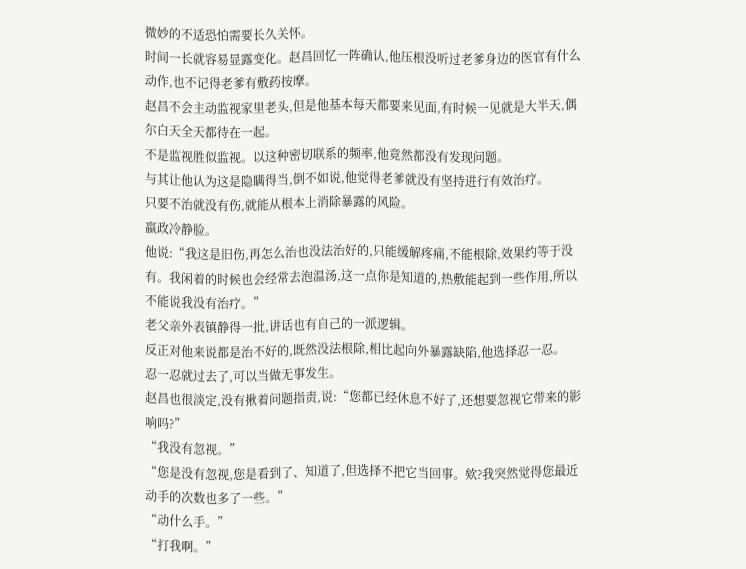微妙的不适恐怕需要长久关怀。
时间一长就容易显露变化。赵昌回忆一阵确认,他压根没听过老爹身边的医官有什么动作,也不记得老爹有敷药按摩。
赵昌不会主动监视家里老头,但是他基本每天都要来见面,有时候一见就是大半天,偶尔白天全天都待在一起。
不是监视胜似监视。以这种密切联系的频率,他竟然都没有发现问题。
与其让他认为这是隐瞒得当,倒不如说,他觉得老爹就没有坚持进行有效治疗。
只要不治就没有伤,就能从根本上消除暴露的风险。
嬴政冷静脸。
他说:“我这是旧伤,再怎么治也没法治好的,只能缓解疼痛,不能根除,效果约等于没有。我闲着的时候也会经常去泡温汤,这一点你是知道的,热敷能起到一些作用,所以不能说我没有治疗。”
老父亲外表镇静得一批,讲话也有自己的一派逻辑。
反正对他来说都是治不好的,既然没法根除,相比起向外暴露缺陷,他选择忍一忍。
忍一忍就过去了,可以当做无事发生。
赵昌也很淡定,没有揪着问题指责,说:“您都已经休息不好了,还想要忽视它带来的影响吗?”
“我没有忽视。”
“您是没有忽视,您是看到了、知道了,但选择不把它当回事。欸?我突然觉得您最近动手的次数也多了一些。”
“动什么手。”
“打我啊。”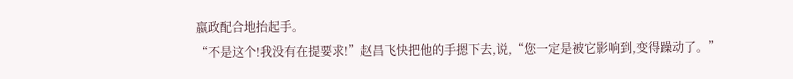嬴政配合地抬起手。
“不是这个!我没有在提要求!”赵昌飞快把他的手摁下去,说,“您一定是被它影响到,变得躁动了。”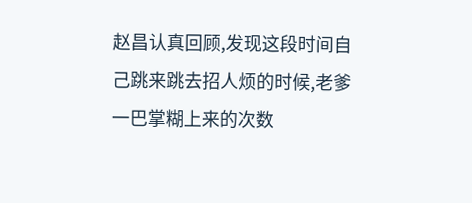赵昌认真回顾,发现这段时间自己跳来跳去招人烦的时候,老爹一巴掌糊上来的次数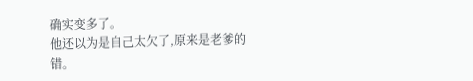确实变多了。
他还以为是自己太欠了,原来是老爹的错。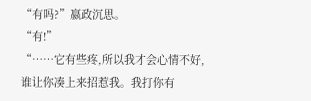“有吗?”嬴政沉思。
“有!”
“……它有些疼,所以我才会心情不好,谁让你凑上来招惹我。我打你有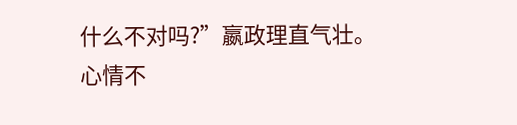什么不对吗?”嬴政理直气壮。
心情不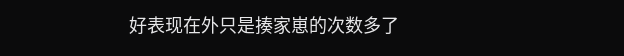好表现在外只是揍家崽的次数多了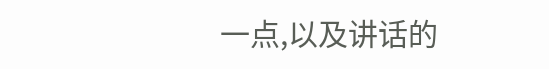一点,以及讲话的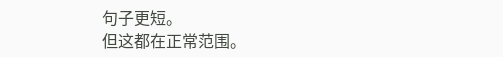句子更短。
但这都在正常范围。